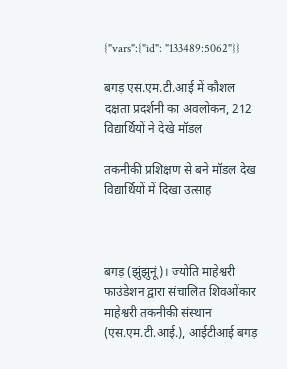{"vars":{"id": "133489:5062"}}

बगड़ एस.एम.टी.आई में कौशल दक्षता प्रदर्शनी का अवलोकन, 212 विद्यार्थियों ने देखे मॉडल

तकनीकी प्रशिक्षण से बने मॉडल देख विद्यार्थियों में दिखा उत्साह



बगड़ (झुंझुनूं)। ज्योति माहेश्वरी फाउंडेशन द्वारा संचालित शिवओंकार माहेश्वरी तकनीकी संस्थान (एस.एम.टी.आई.), आईटीआई बगड़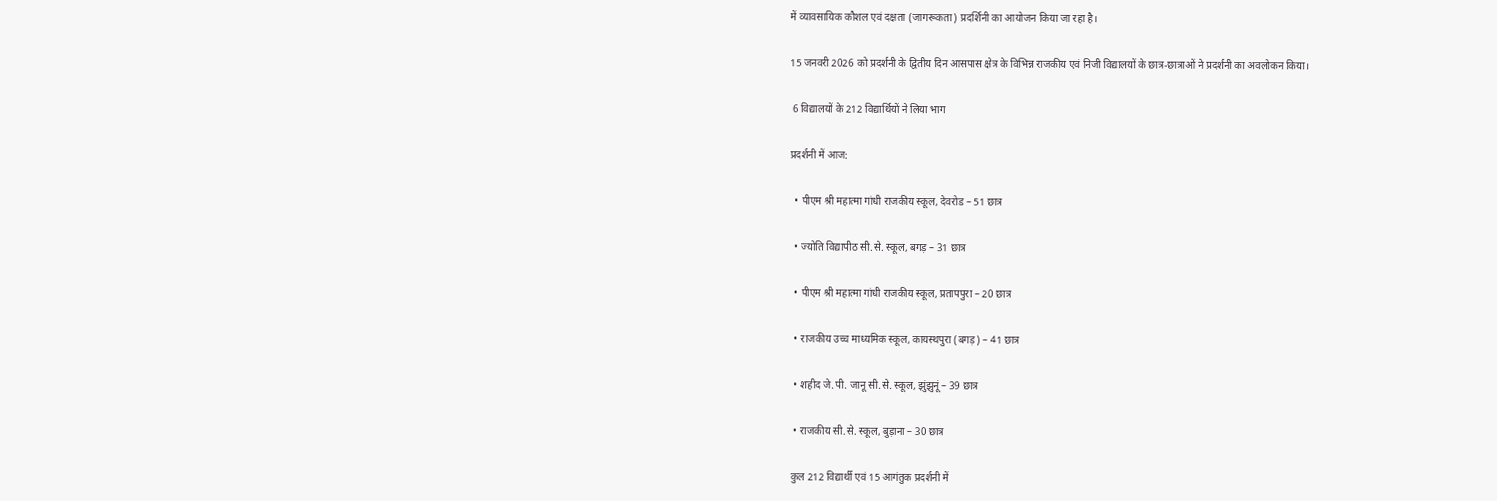में व्यावसायिक कौशल एवं दक्षता (जागरूकता) प्रदर्शिनी का आयोजन किया जा रहा है।

15 जनवरी 2026 को प्रदर्शनी के द्वितीय दिन आसपास क्षेत्र के विभिन्न राजकीय एवं निजी विद्यालयों के छात्र-छात्राओं ने प्रदर्शनी का अवलोकन किया।

 6 विद्यालयों के 212 विद्यार्थियों ने लिया भाग

प्रदर्शनी में आज:

  • पीएम श्री महात्मा गांधी राजकीय स्कूल, देवरोड – 51 छात्र

  • ज्योति विद्यापीठ सी.से. स्कूल, बगड़ – 31 छात्र

  • पीएम श्री महात्मा गांधी राजकीय स्कूल, प्रतापपुरा – 20 छात्र

  • राजकीय उच्च माध्यमिक स्कूल, कायस्थपुरा (बगड़) – 41 छात्र

  • शहीद जे.पी. जानू सी.से. स्कूल, झुंझुनूं – 39 छात्र

  • राजकीय सी.से. स्कूल, बुड़ाना – 30 छात्र

 कुल 212 विद्यार्थी एवं 15 आगंतुक प्रदर्शनी में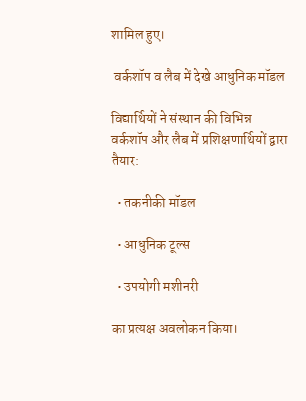शामिल हुए।

 वर्कशॉप व लैब में देखे आधुनिक मॉडल

विद्यार्थियों ने संस्थान की विभिन्न वर्कशॉप और लैब में प्रशिक्षणार्थियों द्वारा तैयार:

  • तकनीकी मॉडल

  • आधुनिक टूल्स

  • उपयोगी मशीनरी

का प्रत्यक्ष अवलोकन किया।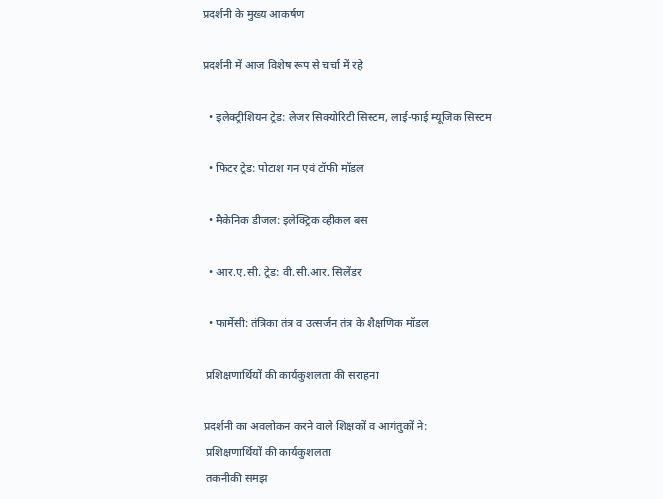प्रदर्शनी के मुख्य आकर्षण

प्रदर्शनी में आज विशेष रूप से चर्चा में रहे

  • इलेक्ट्रीशियन ट्रेड: लेजर सिक्योरिटी सिस्टम, लाई-फाई म्यूजिक सिस्टम

  • फिटर ट्रेड: पोटाश गन एवं टॉफी मॉडल

  • मैकेनिक डीजल: इलेक्ट्रिक व्हीकल बस

  • आर.ए.सी. ट्रेड: वी.सी.आर. सिलेंडर

  • फार्मेसी: तंत्रिका तंत्र व उत्सर्जन तंत्र के शैक्षणिक मॉडल

 प्रशिक्षणार्थियों की कार्यकुशलता की सराहना

प्रदर्शनी का अवलोकन करने वाले शिक्षकों व आगंतुकों ने:
 प्रशिक्षणार्थियों की कार्यकुशलता
 तकनीकी समझ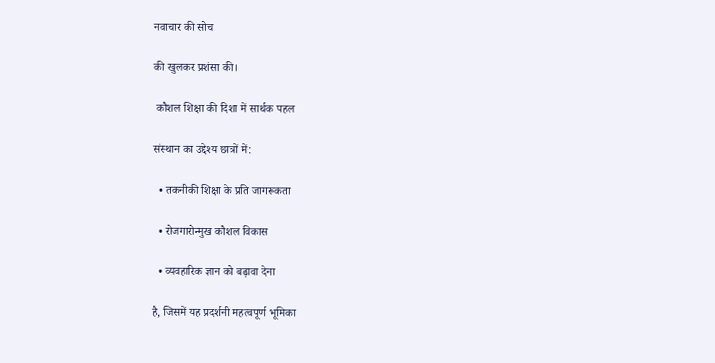नवाचार की सोच

की खुलकर प्रशंसा की।

 कौशल शिक्षा की दिशा में सार्थक पहल

संस्थान का उद्देश्य छात्रों में:

  • तकनीकी शिक्षा के प्रति जागरूकता

  • रोजगारोन्मुख कौशल विकास

  • व्यवहारिक ज्ञान को बढ़ावा देना

है, जिसमें यह प्रदर्शनी महत्वपूर्ण भूमिका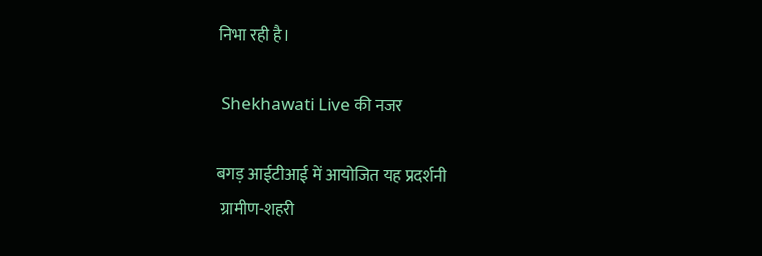निभा रही है।

 Shekhawati Live की नजर

बगड़ आईटीआई में आयोजित यह प्रदर्शनी
 ग्रामीण-शहरी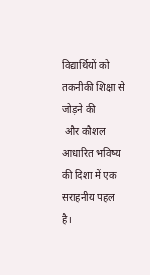विद्यार्थियों को तकनीकी शिक्षा से जोड़ने की
 और कौशल आधारित भविष्य की दिशा में एक सराहनीय पहल है।